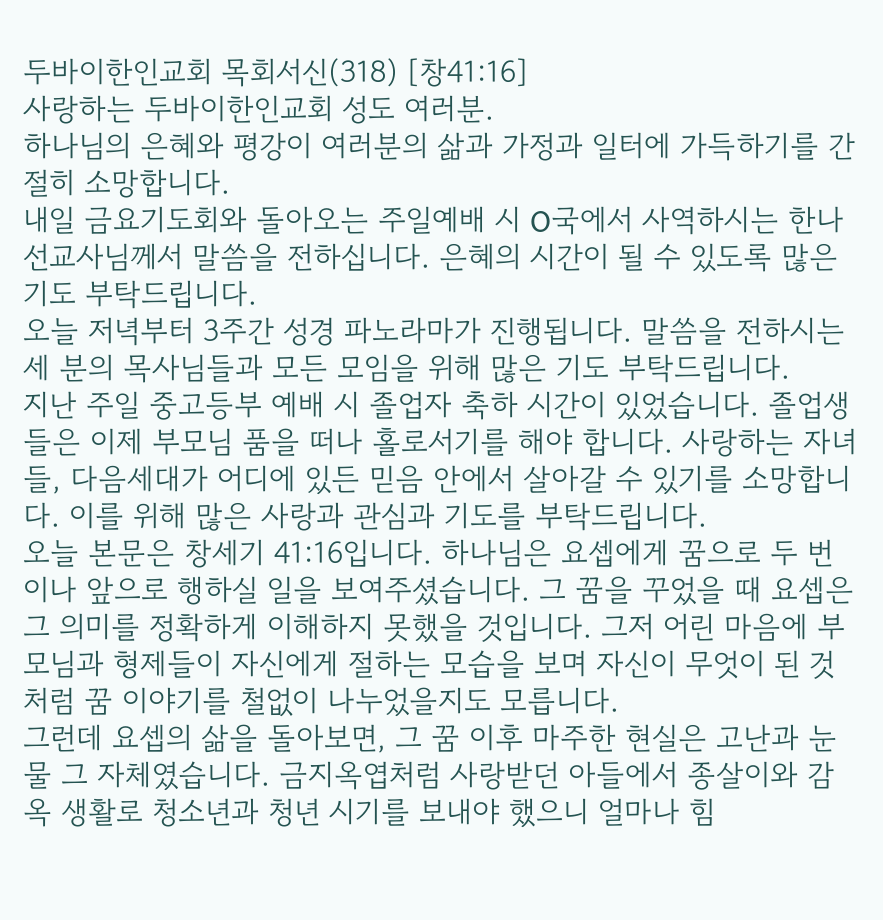두바이한인교회 목회서신(318) [창41:16]
사랑하는 두바이한인교회 성도 여러분.
하나님의 은혜와 평강이 여러분의 삶과 가정과 일터에 가득하기를 간절히 소망합니다.
내일 금요기도회와 돌아오는 주일예배 시 O국에서 사역하시는 한나 선교사님께서 말씀을 전하십니다. 은혜의 시간이 될 수 있도록 많은 기도 부탁드립니다.
오늘 저녁부터 3주간 성경 파노라마가 진행됩니다. 말씀을 전하시는 세 분의 목사님들과 모든 모임을 위해 많은 기도 부탁드립니다.
지난 주일 중고등부 예배 시 졸업자 축하 시간이 있었습니다. 졸업생들은 이제 부모님 품을 떠나 홀로서기를 해야 합니다. 사랑하는 자녀들, 다음세대가 어디에 있든 믿음 안에서 살아갈 수 있기를 소망합니다. 이를 위해 많은 사랑과 관심과 기도를 부탁드립니다.
오늘 본문은 창세기 41:16입니다. 하나님은 요셉에게 꿈으로 두 번이나 앞으로 행하실 일을 보여주셨습니다. 그 꿈을 꾸었을 때 요셉은 그 의미를 정확하게 이해하지 못했을 것입니다. 그저 어린 마음에 부모님과 형제들이 자신에게 절하는 모습을 보며 자신이 무엇이 된 것처럼 꿈 이야기를 철없이 나누었을지도 모릅니다.
그런데 요셉의 삶을 돌아보면, 그 꿈 이후 마주한 현실은 고난과 눈물 그 자체였습니다. 금지옥엽처럼 사랑받던 아들에서 종살이와 감옥 생활로 청소년과 청년 시기를 보내야 했으니 얼마나 힘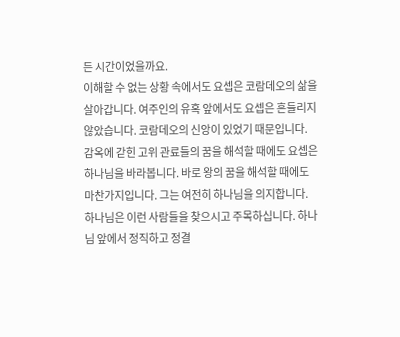든 시간이었을까요.
이해할 수 없는 상황 속에서도 요셉은 코람데오의 삶을 살아갑니다. 여주인의 유혹 앞에서도 요셉은 흔들리지 않았습니다. 코람데오의 신앙이 있었기 때문입니다.
감옥에 갇힌 고위 관료들의 꿈을 해석할 때에도 요셉은 하나님을 바라봅니다. 바로 왕의 꿈을 해석할 때에도 마찬가지입니다. 그는 여전히 하나님을 의지합니다.
하나님은 이런 사람들을 찾으시고 주목하십니다. 하나님 앞에서 정직하고 정결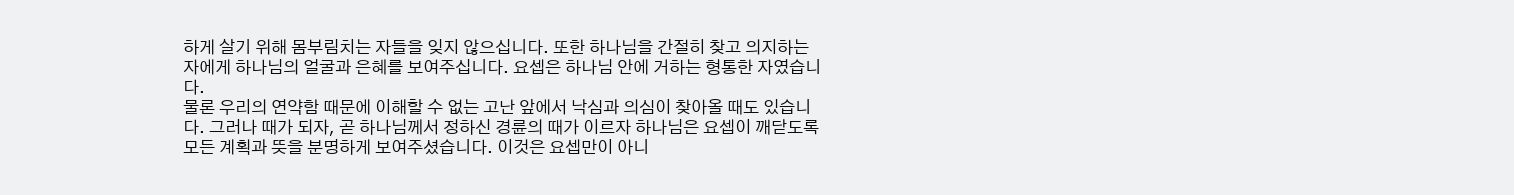하게 살기 위해 몸부림치는 자들을 잊지 않으십니다. 또한 하나님을 간절히 찾고 의지하는 자에게 하나님의 얼굴과 은혜를 보여주십니다. 요셉은 하나님 안에 거하는 형통한 자였습니다.
물론 우리의 연약함 때문에 이해할 수 없는 고난 앞에서 낙심과 의심이 찾아올 때도 있습니다. 그러나 때가 되자, 곧 하나님께서 정하신 경륜의 때가 이르자 하나님은 요셉이 깨닫도록 모든 계획과 뜻을 분명하게 보여주셨습니다. 이것은 요셉만이 아니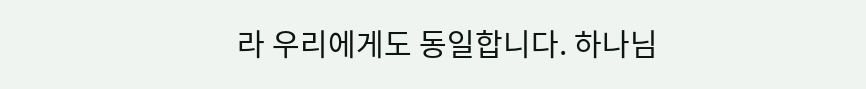라 우리에게도 동일합니다. 하나님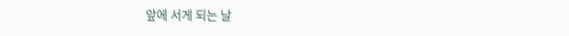앞에 서게 되는 날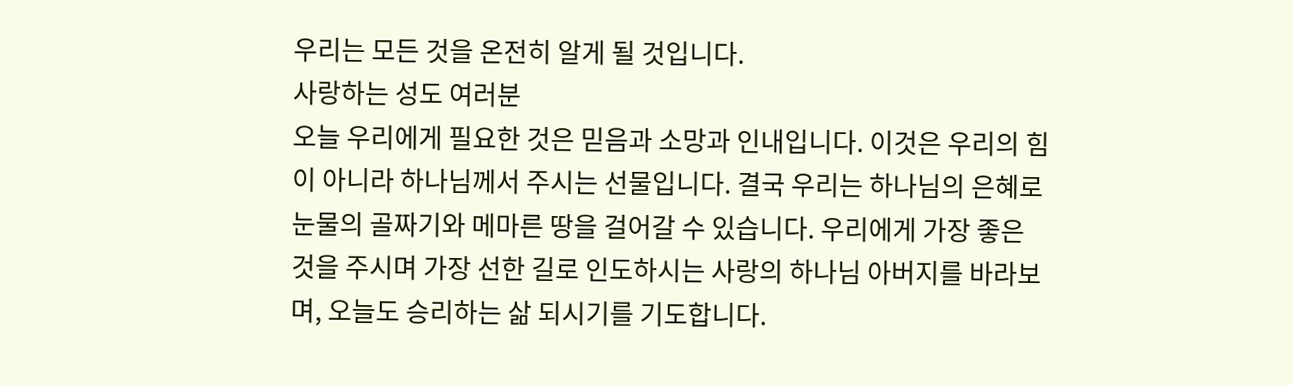우리는 모든 것을 온전히 알게 될 것입니다.
사랑하는 성도 여러분
오늘 우리에게 필요한 것은 믿음과 소망과 인내입니다. 이것은 우리의 힘이 아니라 하나님께서 주시는 선물입니다. 결국 우리는 하나님의 은혜로 눈물의 골짜기와 메마른 땅을 걸어갈 수 있습니다. 우리에게 가장 좋은 것을 주시며 가장 선한 길로 인도하시는 사랑의 하나님 아버지를 바라보며, 오늘도 승리하는 삶 되시기를 기도합니다.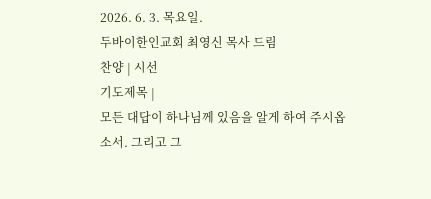2026. 6. 3. 목요일.
두바이한인교회 최영신 목사 드림
찬양 | 시선
기도제목 |
모든 대답이 하나님께 있음을 알게 하여 주시옵소서. 그리고 그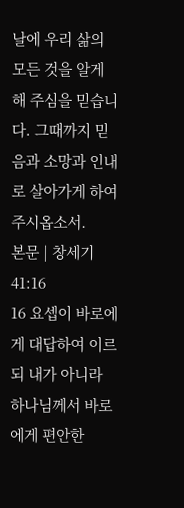날에 우리 삶의 모든 것을 알게 해 주심을 믿습니다. 그때까지 믿음과 소망과 인내로 살아가게 하여 주시옵소서.
본문 | 창세기 41:16
16 요셉이 바로에게 대답하여 이르되 내가 아니라 하나님께서 바로에게 편안한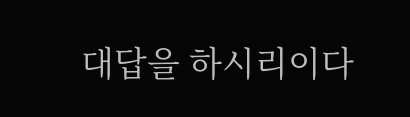대답을 하시리이다